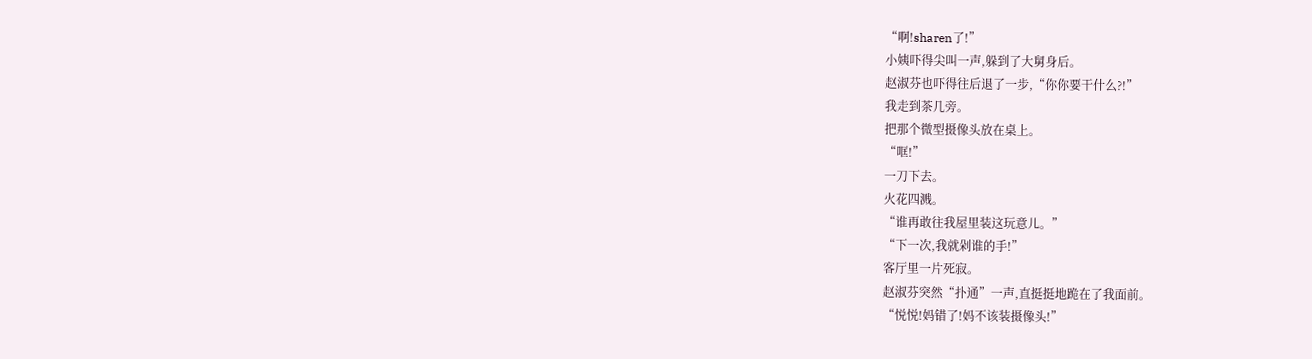“啊!sharen了!”
小姨吓得尖叫一声,躲到了大舅身后。
赵淑芬也吓得往后退了一步,“你你要干什么?!”
我走到茶几旁。
把那个微型摄像头放在桌上。
“哐!”
一刀下去。
火花四溅。
“谁再敢往我屋里装这玩意儿。”
“下一次,我就剁谁的手!”
客厅里一片死寂。
赵淑芬突然“扑通”一声,直挺挺地跪在了我面前。
“悦悦!妈错了!妈不该装摄像头!”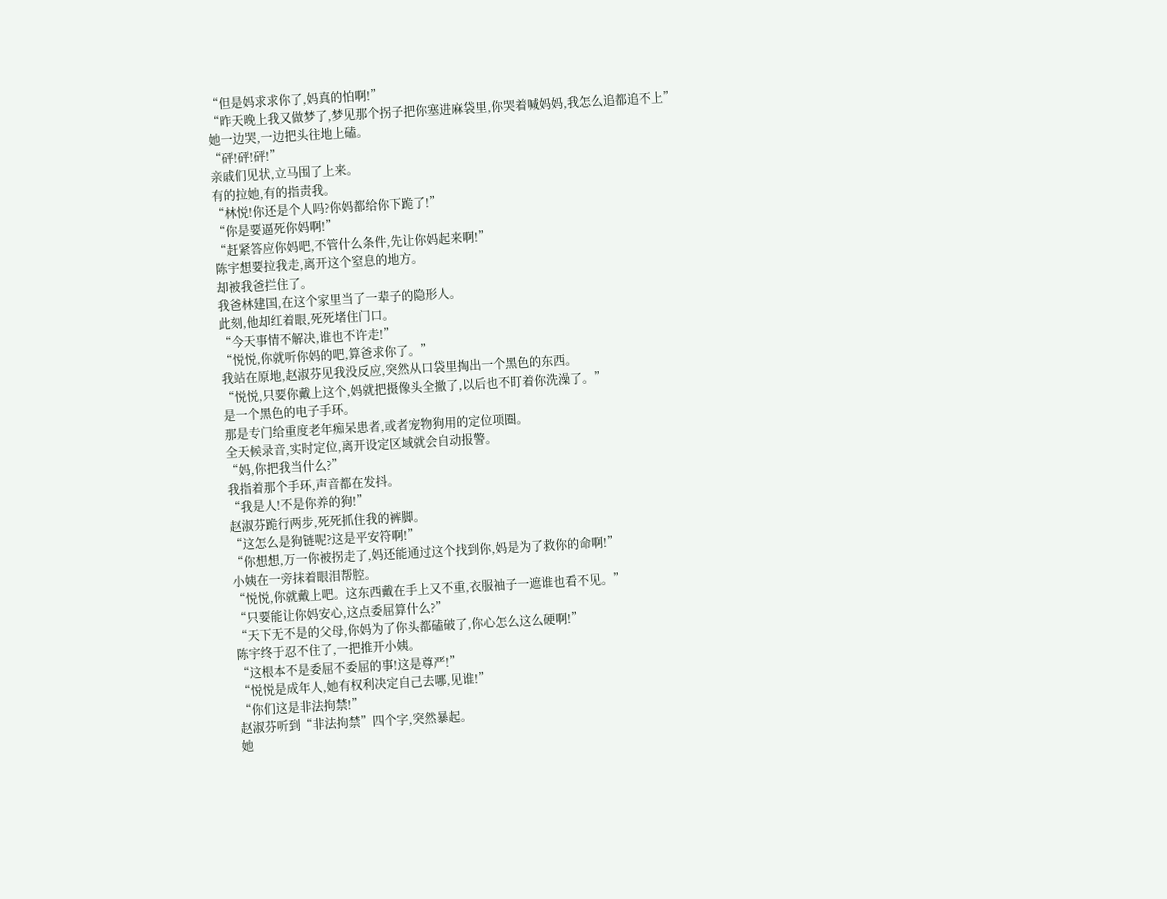“但是妈求求你了,妈真的怕啊!”
“昨天晚上我又做梦了,梦见那个拐子把你塞进麻袋里,你哭着喊妈妈,我怎么追都追不上”
她一边哭,一边把头往地上磕。
“砰!砰!砰!”
亲戚们见状,立马围了上来。
有的拉她,有的指责我。
“林悦!你还是个人吗?你妈都给你下跪了!”
“你是要逼死你妈啊!”
“赶紧答应你妈吧,不管什么条件,先让你妈起来啊!”
陈宇想要拉我走,离开这个窒息的地方。
却被我爸拦住了。
我爸林建国,在这个家里当了一辈子的隐形人。
此刻,他却红着眼,死死堵住门口。
“今天事情不解决,谁也不许走!”
“悦悦,你就听你妈的吧,算爸求你了。”
我站在原地,赵淑芬见我没反应,突然从口袋里掏出一个黑色的东西。
“悦悦,只要你戴上这个,妈就把摄像头全撤了,以后也不盯着你洗澡了。”
是一个黑色的电子手环。
那是专门给重度老年痴呆患者,或者宠物狗用的定位项圈。
全天候录音,实时定位,离开设定区域就会自动报警。
“妈,你把我当什么?”
我指着那个手环,声音都在发抖。
“我是人!不是你养的狗!”
赵淑芬跪行两步,死死抓住我的裤脚。
“这怎么是狗链呢?这是平安符啊!”
“你想想,万一你被拐走了,妈还能通过这个找到你,妈是为了救你的命啊!”
小姨在一旁抹着眼泪帮腔。
“悦悦,你就戴上吧。这东西戴在手上又不重,衣服袖子一遮谁也看不见。”
“只要能让你妈安心,这点委屈算什么?”
“天下无不是的父母,你妈为了你头都磕破了,你心怎么这么硬啊!”
陈宇终于忍不住了,一把推开小姨。
“这根本不是委屈不委屈的事!这是尊严!”
“悦悦是成年人,她有权利决定自己去哪,见谁!”
“你们这是非法拘禁!”
赵淑芬听到“非法拘禁”四个字,突然暴起。
她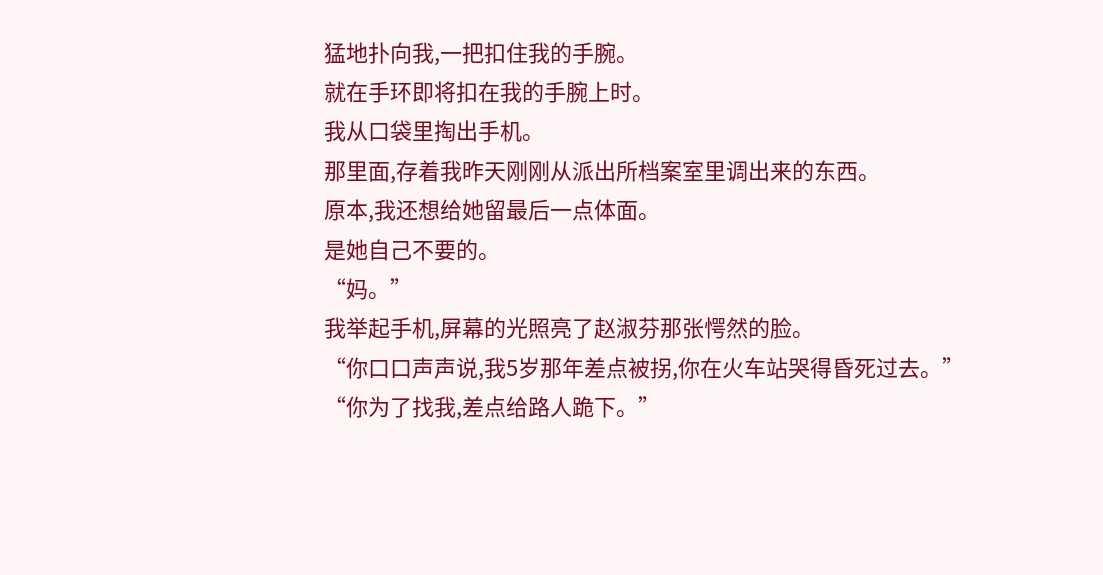猛地扑向我,一把扣住我的手腕。
就在手环即将扣在我的手腕上时。
我从口袋里掏出手机。
那里面,存着我昨天刚刚从派出所档案室里调出来的东西。
原本,我还想给她留最后一点体面。
是她自己不要的。
“妈。”
我举起手机,屏幕的光照亮了赵淑芬那张愕然的脸。
“你口口声声说,我5岁那年差点被拐,你在火车站哭得昏死过去。”
“你为了找我,差点给路人跪下。”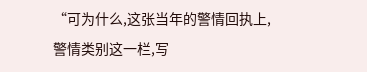“可为什么,这张当年的警情回执上,警情类别这一栏,写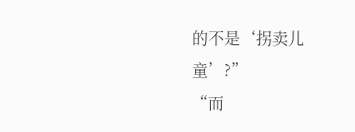的不是‘拐卖儿童’?”
“而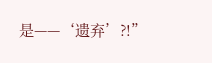是——‘遗弃’?!”